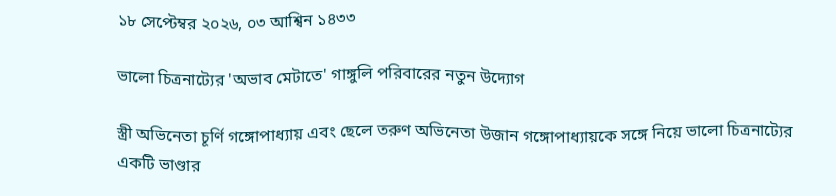১৮ সেপ্টেম্বর ২০২৬, ০৩ আশ্বিন ১৪৩৩

ভালো চিত্রনাট্যের 'অভাব মেটাতে' গাঙ্গুলি পরিবারের নতুন উদ্যোগ

স্ত্রী অভিনেতা চূর্ণি গঙ্গোপাধ্যায় এবং ছেলে তরুণ অভিনেতা উজান গঙ্গোপাধ্যায়কে সঙ্গে নিয়ে ভালো চিত্রনাট্যের একটি ভাণ্ডার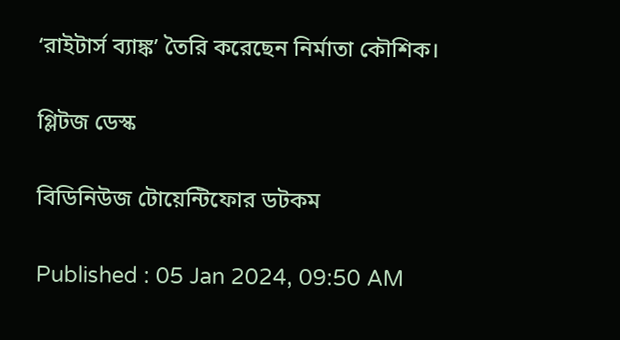‘রাইটার্স ব্যাঙ্ক’ তৈরি করেছেন নির্মাতা কৌশিক।

গ্লিটজ ডেস্ক

বিডিনিউজ টোয়েন্টিফোর ডটকম

Published : 05 Jan 2024, 09:50 AM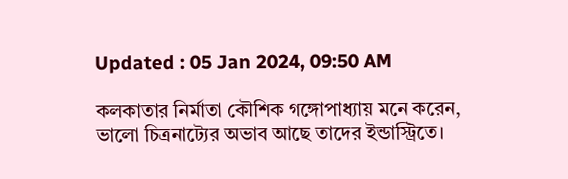Updated : 05 Jan 2024, 09:50 AM

কলকাতার নির্মাতা কৌশিক গঙ্গোপাধ্যায় মনে করেন, ভালো চিত্রনাট্যের অভাব আছে তাদের ইন্ডাস্ট্রিতে।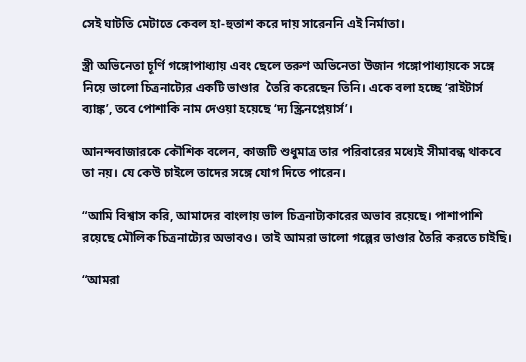সেই ঘাটতি মেটাতে কেবল হা-হুতাশ করে দায় সারেননি এই নির্মাতা।

স্ত্রী অভিনেতা চূর্ণি গঙ্গোপাধ্যায় এবং ছেলে তরুণ অভিনেতা উজান গঙ্গোপাধ্যায়কে সঙ্গে নিয়ে ভালো চিত্রনাট্যের একটি ভাণ্ডার  তৈরি করেছেন তিনি। একে বলা হচ্ছে ‘রাইটার্স ব্যাঙ্ক’, তবে পোশাকি নাম দেওয়া হয়েছে ‘দ্য স্ক্রিনপ্লেয়ার্স’।

আনন্দবাজারকে কৌশিক বলেন, কাজটি শুধুমাত্র তার পরিবারের মধ্যেই সীমাবন্ধ থাকবে তা নয়। যে কেউ চাইলে তাদের সঙ্গে যোগ দিতে পারেন।

“আমি বিশ্বাস করি, আমাদের বাংলায় ভাল চিত্রনাট্যকারের অভাব রয়েছে। পাশাপাশি রয়েছে মৌলিক চিত্রনাট্যের অভাবও। তাই আমরা ভালো গল্পের ভাণ্ডার তৈরি করতে চাইছি।

“আমরা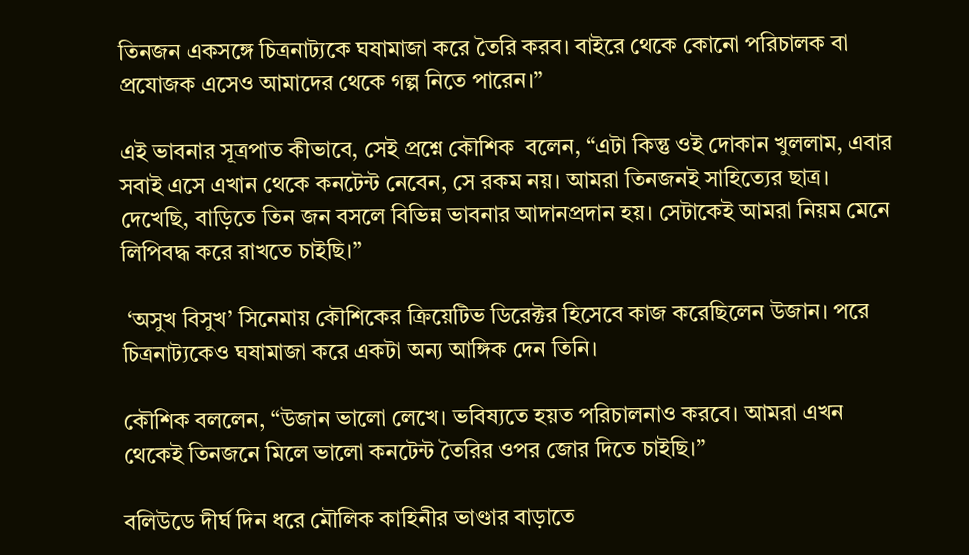তিনজন একসঙ্গে চিত্রনাট্যকে ঘষামাজা করে তৈরি করব। বাইরে থেকে কোনো পরিচালক বা প্রযোজক এসেও আমাদের থেকে গল্প নিতে পারেন।”

এই ভাবনার সূত্রপাত কীভাবে, সেই প্রশ্নে কৌশিক  বলেন, “এটা কিন্তু ওই দোকান খুললাম, এবার সবাই এসে এখান থেকে কনটেন্ট নেবেন, সে রকম নয়। আমরা তিনজনই সাহিত্যের ছাত্র। দেখেছি, বাড়িতে তিন জন বসলে বিভিন্ন ভাবনার আদানপ্রদান হয়। সেটাকেই আমরা নিয়ম মেনে লিপিবদ্ধ করে রাখতে চাইছি।”

 ‘অসুখ বিসুখ’ সিনেমায় কৌশিকের ক্রিয়েটিভ ডিরেক্টর হিসেবে কাজ করেছিলেন উজান। পরে চিত্রনাট্যকেও ঘষামাজা করে একটা অন্য আঙ্গিক দেন তিনি।

কৌশিক বললেন, “উজান ভালো লেখে। ভবিষ্যতে হয়ত পরিচালনাও করবে। আমরা এখন থেকেই তিনজনে মিলে ভালো কনটেন্ট তৈরির ওপর জোর দিতে চাইছি।”

বলিউডে দীর্ঘ দিন ধরে মৌলিক কাহিনীর ভাণ্ডার বাড়াতে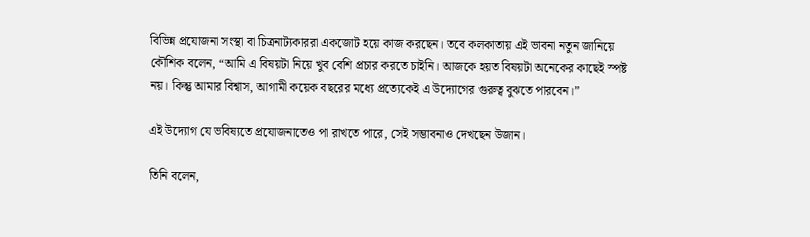বিভিন্ন প্রযোজনা সংস্থা বা চিত্রনাট্যকাররা একজোট হয়ে কাজ করছেন। তবে কলকাতায় এই ভাবনা নতুন জানিয়ে কৌশিক বলেন, “আমি এ বিষয়টা নিয়ে খুব বেশি প্রচার করতে চাইনি। আজকে হয়ত বিষয়টা অনেকের কাছেই স্পষ্ট নয়। কিন্তু আমার বিশ্বাস, আগামী কয়েক বছরের মধ্যে প্রত্যেকেই এ উদ্যোগের গুরুত্ব বুঝতে পারবেন।”

এই উদ্যোগ যে ভবিষ্যতে প্রযোজনাতেও পা রাখতে পারে, সেই সম্ভাবনাও দেখছেন উজান।

তিনি বলেন,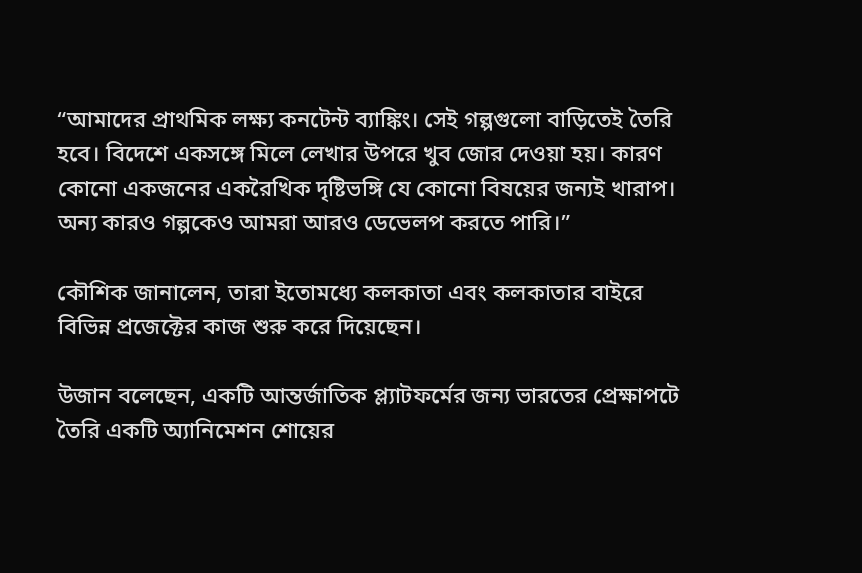“আমাদের প্রাথমিক লক্ষ্য কনটেন্ট ব্যাঙ্কিং। সেই গল্পগুলো বাড়িতেই তৈরি হবে। বিদেশে একসঙ্গে মিলে লেখার উপরে খুব জোর দেওয়া হয়। কারণ কোনো একজনের একরৈখিক দৃষ্টিভঙ্গি যে কোনো বিষয়ের জন্যই খারাপ। অন্য কারও গল্পকেও আমরা আরও ডেভেলপ করতে পারি।”

কৌশিক জানালেন, তারা ইতোমধ্যে কলকাতা এবং কলকাতার বাইরে বিভিন্ন প্রজেক্টের কাজ শুরু করে দিয়েছেন।

উজান বলেছেন, একটি আন্তর্জাতিক প্ল্যাটফর্মের জন্য ভারতের প্রেক্ষাপটে তৈরি একটি অ্যানিমেশন শোয়ের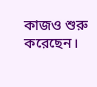কাজও শুরু করেছেন।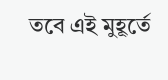তবে এই মুহূর্তে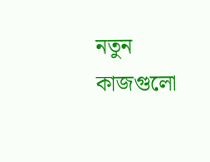নতুন কাজগুলো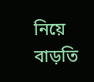নিয়ে বাড়তি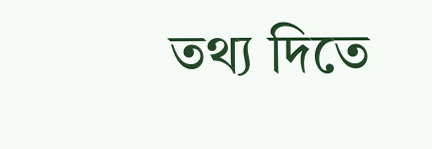তথ্য দিতে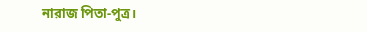নারাজ পিতা-পুত্র।